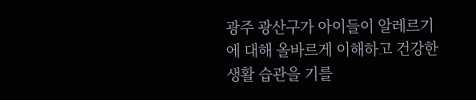광주 광산구가 아이들이 알레르기에 대해 올바르게 이해하고 건강한 생활 습관을 기를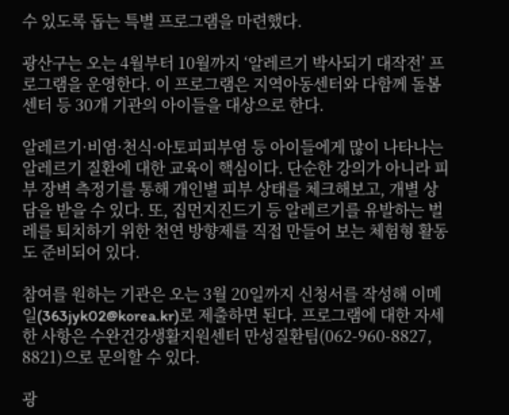수 있도록 돕는 특별 프로그램을 마련했다.

광산구는 오는 4월부터 10월까지 ‘알레르기 박사되기 대작전’ 프로그램을 운영한다. 이 프로그램은 지역아동센터와 다함께 돌봄센터 등 30개 기관의 아이들을 대상으로 한다.

알레르기·비염·천식·아토피피부염 등 아이들에게 많이 나타나는 알레르기 질환에 대한 교육이 핵심이다. 단순한 강의가 아니라 피부 장벽 측정기를 통해 개인별 피부 상태를 체크해보고, 개별 상담을 받을 수 있다. 또, 집먼지진드기 등 알레르기를 유발하는 벌레를 퇴치하기 위한 천연 방향제를 직접 만들어 보는 체험형 활동도 준비되어 있다.

참여를 원하는 기관은 오는 3월 20일까지 신청서를 작성해 이메일(363jyk02@korea.kr)로 제출하면 된다. 프로그램에 대한 자세한 사항은 수완건강생활지원센터 만성질환팀(062-960-8827, 8821)으로 문의할 수 있다.

광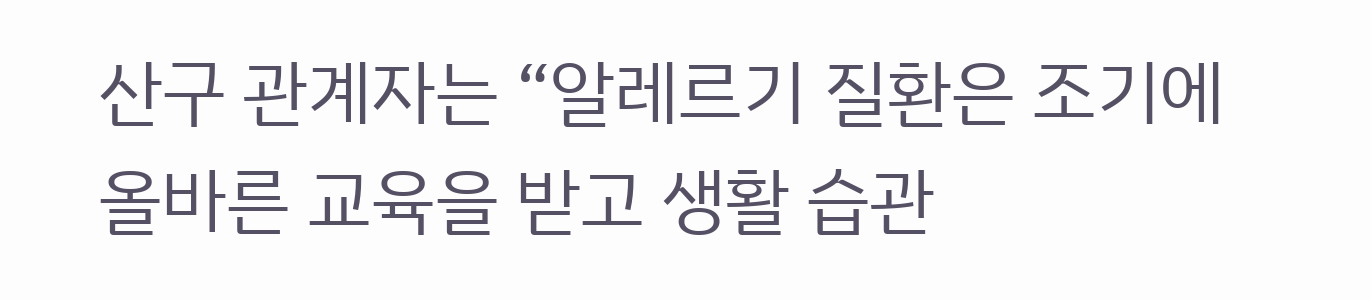산구 관계자는 “알레르기 질환은 조기에 올바른 교육을 받고 생활 습관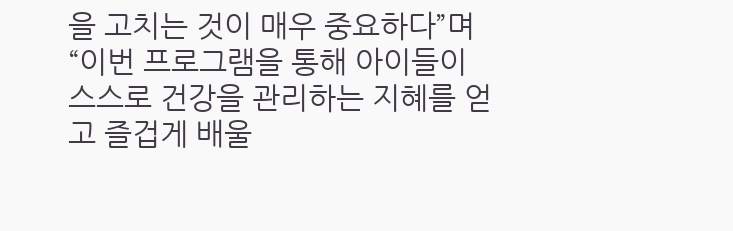을 고치는 것이 매우 중요하다”며 “이번 프로그램을 통해 아이들이 스스로 건강을 관리하는 지혜를 얻고 즐겁게 배울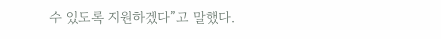수 있도록 지원하겠다”고 말했다.